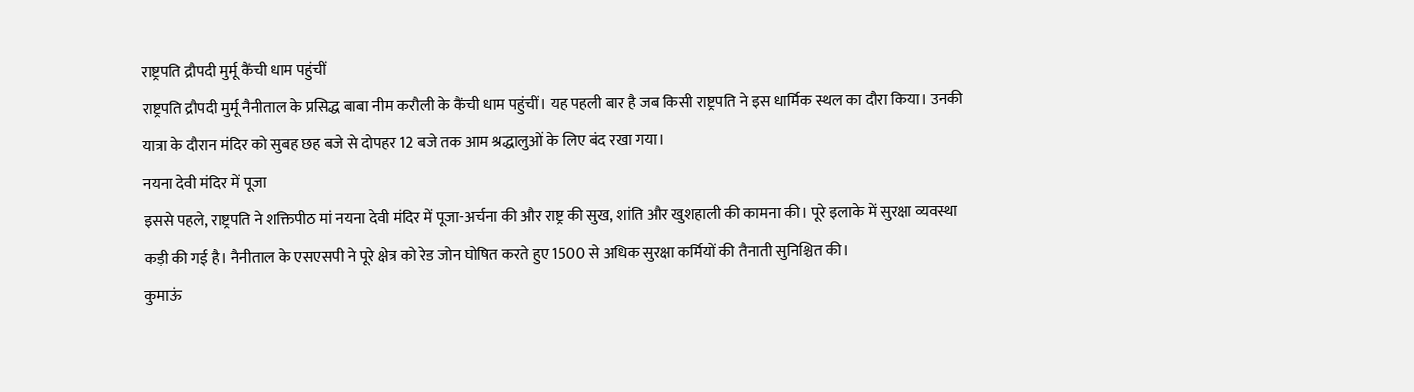राष्ट्रपति द्रौपदी मुर्मू कैंची धाम पहुंचीं
राष्ट्रपति द्रौपदी मुर्मू नैनीताल के प्रसिद्ध बाबा नीम करौली के कैंची धाम पहुंचीं। यह पहली बार है जब किसी राष्ट्रपति ने इस धार्मिक स्थल का दौरा किया। उनकी यात्रा के दौरान मंदिर को सुबह छह बजे से दोपहर 12 बजे तक आम श्रद्धालुओं के लिए बंद रखा गया।
नयना देवी मंदिर में पूजा
इससे पहले, राष्ट्रपति ने शक्तिपीठ मां नयना देवी मंदिर में पूजा-अर्चना की और राष्ट्र की सुख, शांति और खुशहाली की कामना की। पूरे इलाके में सुरक्षा व्यवस्था कड़ी की गई है। नैनीताल के एसएसपी ने पूरे क्षेत्र को रेड जोन घोषित करते हुए 1500 से अधिक सुरक्षा कर्मियों की तैनाती सुनिश्चित की।
कुमाऊं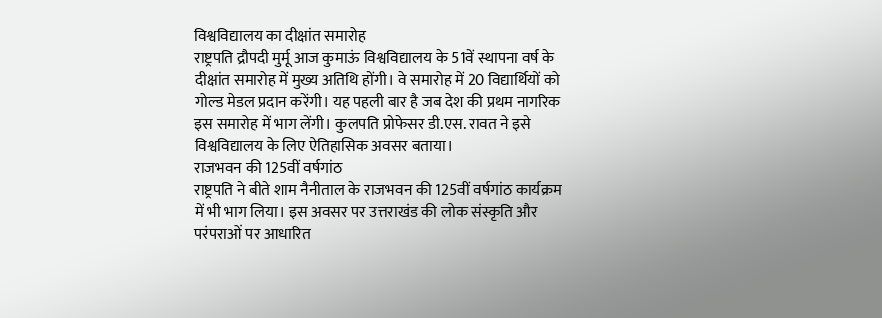विश्वविद्यालय का दीक्षांत समारोह
राष्ट्रपति द्रौपदी मुर्मू आज कुमाऊं विश्वविद्यालय के 51वें स्थापना वर्ष के दीक्षांत समारोह में मुख्य अतिथि होंगी। वे समारोह में 20 विद्यार्थियों को गोल्ड मेडल प्रदान करेंगी। यह पहली बार है जब देश की प्रथम नागरिक इस समारोह में भाग लेंगी। कुलपति प्रोफेसर डी.एस. रावत ने इसे विश्वविद्यालय के लिए ऐतिहासिक अवसर बताया।
राजभवन की 125वीं वर्षगांठ
राष्ट्रपति ने बीते शाम नैनीताल के राजभवन की 125वीं वर्षगांठ कार्यक्रम में भी भाग लिया। इस अवसर पर उत्तराखंड की लोक संस्कृति और परंपराओं पर आधारित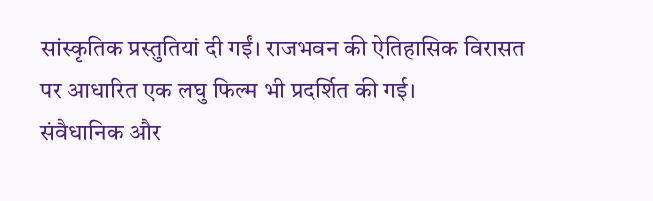सांस्कृतिक प्रस्तुतियां दी गईं। राजभवन की ऐतिहासिक विरासत पर आधारित एक लघु फिल्म भी प्रदर्शित की गई।
संवैधानिक और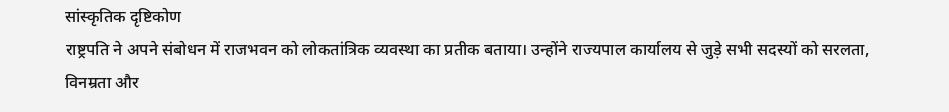सांस्कृतिक दृष्टिकोण
राष्ट्रपति ने अपने संबोधन में राजभवन को लोकतांत्रिक व्यवस्था का प्रतीक बताया। उन्होंने राज्यपाल कार्यालय से जुड़े सभी सदस्यों को सरलता, विनम्रता और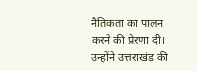नैतिकता का पालन करने की प्रेरणा दी। उन्होंने उत्तराखंड की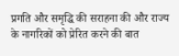प्रगति और समृद्धि की सराहना की और राज्य के नागरिकों को प्रेरित करने की बात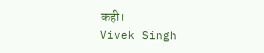कही।
Vivek Singh